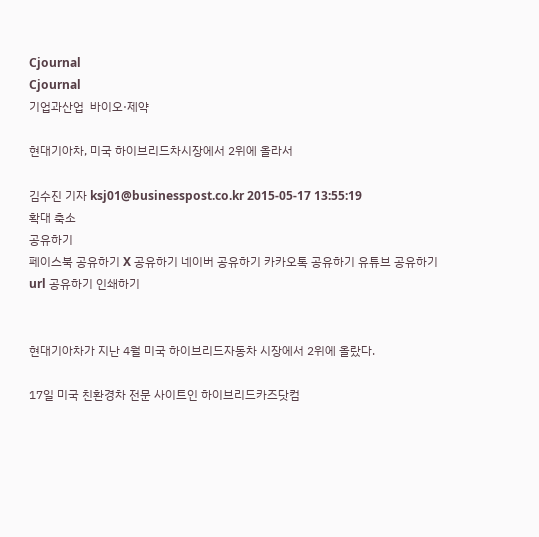Cjournal
Cjournal
기업과산업  바이오·제약

현대기아차, 미국 하이브리드차시장에서 2위에 올라서

김수진 기자 ksj01@businesspost.co.kr 2015-05-17 13:55:19
확대 축소
공유하기
페이스북 공유하기 X 공유하기 네이버 공유하기 카카오톡 공유하기 유튜브 공유하기 url 공유하기 인쇄하기


현대기아차가 지난 4월 미국 하이브리드자동차 시장에서 2위에 올랐다.

17일 미국 친환경차 전문 사이트인 하이브리드카즈닷컴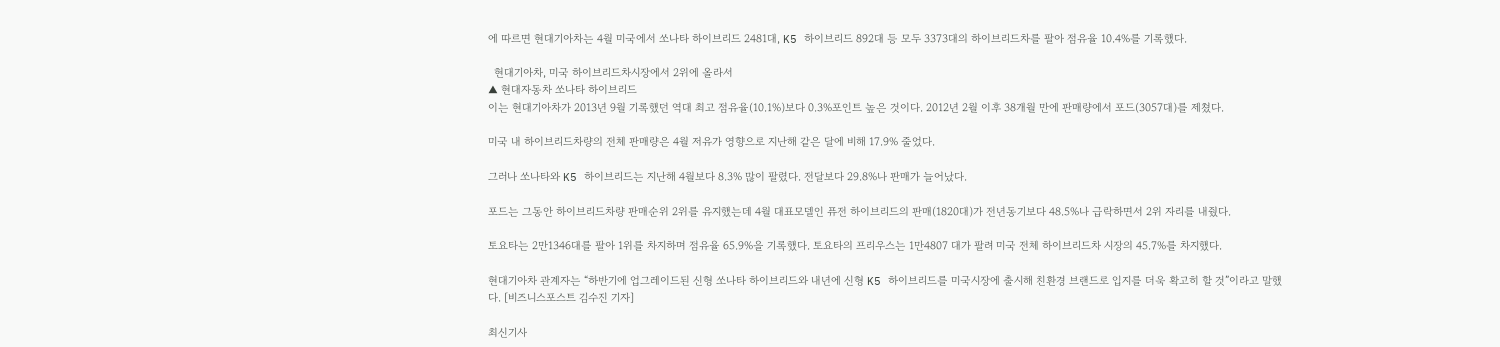에 따르면 현대기아차는 4월 미국에서 쏘나타 하이브리드 2481대, K5 하이브리드 892대 등 모두 3373대의 하이브리드차를 팔아 점유율 10.4%를 기록했다.

  현대기아차, 미국 하이브리드차시장에서 2위에 올라서
▲ 현대자동차 쏘나타 하이브리드
이는 현대기아차가 2013년 9월 기록했던 역대 최고 점유율(10.1%)보다 0.3%포인트 높은 것이다. 2012년 2월 이후 38개월 만에 판매량에서 포드(3057대)를 제쳤다.

미국 내 하이브리드차량의 전체 판매량은 4월 저유가 영향으로 지난해 같은 달에 비해 17.9% 줄었다.

그러나 쏘나타와 K5 하이브리드는 지난해 4월보다 8.3% 많이 팔렸다. 전달보다 29.8%나 판매가 늘어났다.

포드는 그동안 하이브리드차량 판매순위 2위를 유지했는데 4월 대표모델인 퓨전 하이브리드의 판매(1820대)가 전년동기보다 48.5%나 급락하면서 2위 자리를 내줬다.

토요타는 2만1346대를 팔아 1위를 차지하며 점유율 65.9%을 기록했다. 토요타의 프리우스는 1만4807 대가 팔려 미국 전체 하이브리드차 시장의 45.7%를 차지했다.

현대기아차 관계자는 “하반기에 업그레이드된 신형 쏘나타 하이브리드와 내년에 신형 K5 하이브리드를 미국시장에 출시해 친환경 브랜드로 입지를 더욱 확고히 할 것”이라고 말했다. [비즈니스포스트 김수진 기자]

최신기사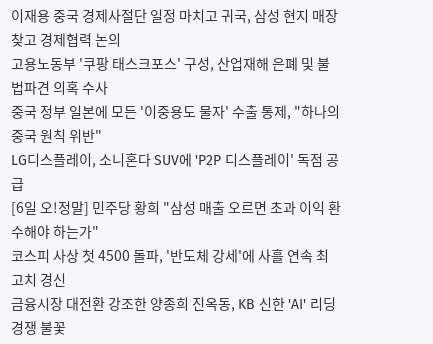이재용 중국 경제사절단 일정 마치고 귀국, 삼성 현지 매장 찾고 경제협력 논의
고용노동부 '쿠팡 태스크포스' 구성, 산업재해 은폐 및 불법파견 의혹 수사
중국 정부 일본에 모든 '이중용도 물자' 수출 통제, "하나의 중국 원칙 위반"
LG디스플레이, 소니혼다 SUV에 'P2P 디스플레이' 독점 공급
[6일 오!정말] 민주당 황희 "삼성 매출 오르면 초과 이익 환수해야 하는가"
코스피 사상 첫 4500 돌파, '반도체 강세'에 사흘 연속 최고치 경신
금융시장 대전환 강조한 양종희 진옥동, KB 신한 'AI' 리딩 경쟁 불꽃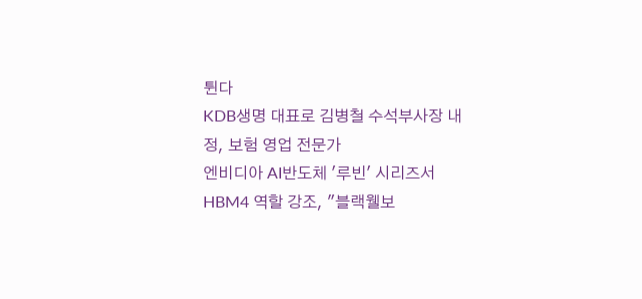튄다
KDB생명 대표로 김병철 수석부사장 내정, 보험 영업 전문가
엔비디아 AI반도체 '루빈' 시리즈서 HBM4 역할 강조, "블랙웰보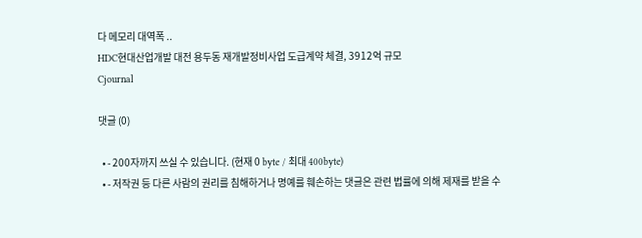다 메모리 대역폭 ..
HDC현대산업개발 대전 용두동 재개발정비사업 도급계약 체결, 3912억 규모
Cjournal

댓글 (0)

  • - 200자까지 쓰실 수 있습니다. (현재 0 byte / 최대 400byte)
  • - 저작권 등 다른 사람의 권리를 침해하거나 명예를 훼손하는 댓글은 관련 법률에 의해 제재를 받을 수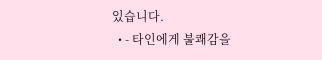있습니다.
  • - 타인에게 불쾌감을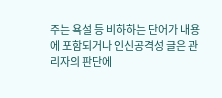주는 욕설 등 비하하는 단어가 내용에 포함되거나 인신공격성 글은 관리자의 판단에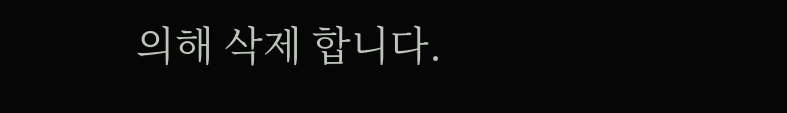의해 삭제 합니다.